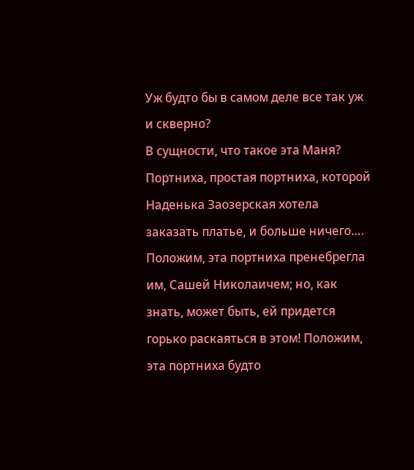Уж будто бы в самом деле все так уж и скверно?
В сущности, что такое эта Маня? Портниха, простая портниха, которой Наденька Заозерская хотела заказать платье, и больше ничего….
Положим, эта портниха пренебрегла им, Сашей Николаичем; но, как знать, может быть, ей придется горько раскаяться в этом! Положим, эта портниха будто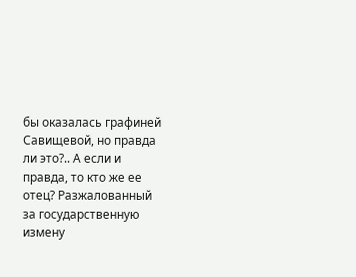бы оказалась графиней Савищевой, но правда ли это?.. А если и правда, то кто же ее отец? Разжалованный за государственную измену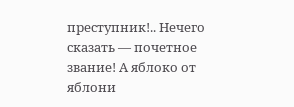преступник!.. Нечего сказать — почетное звание! А яблоко от яблони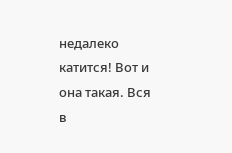недалеко катится! Вот и она такая. Вся в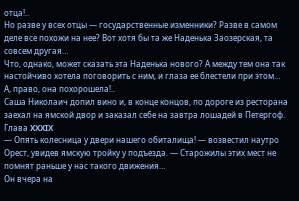отца!..
Но разве у всех отцы — государственные изменники? Разве в самом деле все похожи на нее? Вот хотя бы та же Наденька Заозерская, та совсем другая…
Что, однако, может сказать эта Наденька нового? А между тем она так настойчиво хотела поговорить с ним, и глаза ее блестели при этом…
А, право, она похорошела!..
Саша Николаич допил вино и, в конце концов, по дороге из ресторана заехал на ямской двор и заказал себе на завтра лошадей в Петергоф.
Глава XXXIX
— Опять колесница у двери нашего обиталища! — возвестил наутро Орест, увидев ямскую тройку у подъезда. — Старожилы этих мест не помнят раньше у нас такого движения…
Он вчера на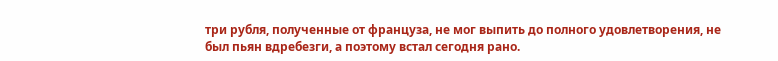три рубля, полученные от француза, не мог выпить до полного удовлетворения, не был пьян вдребезги, а поэтому встал сегодня рано.